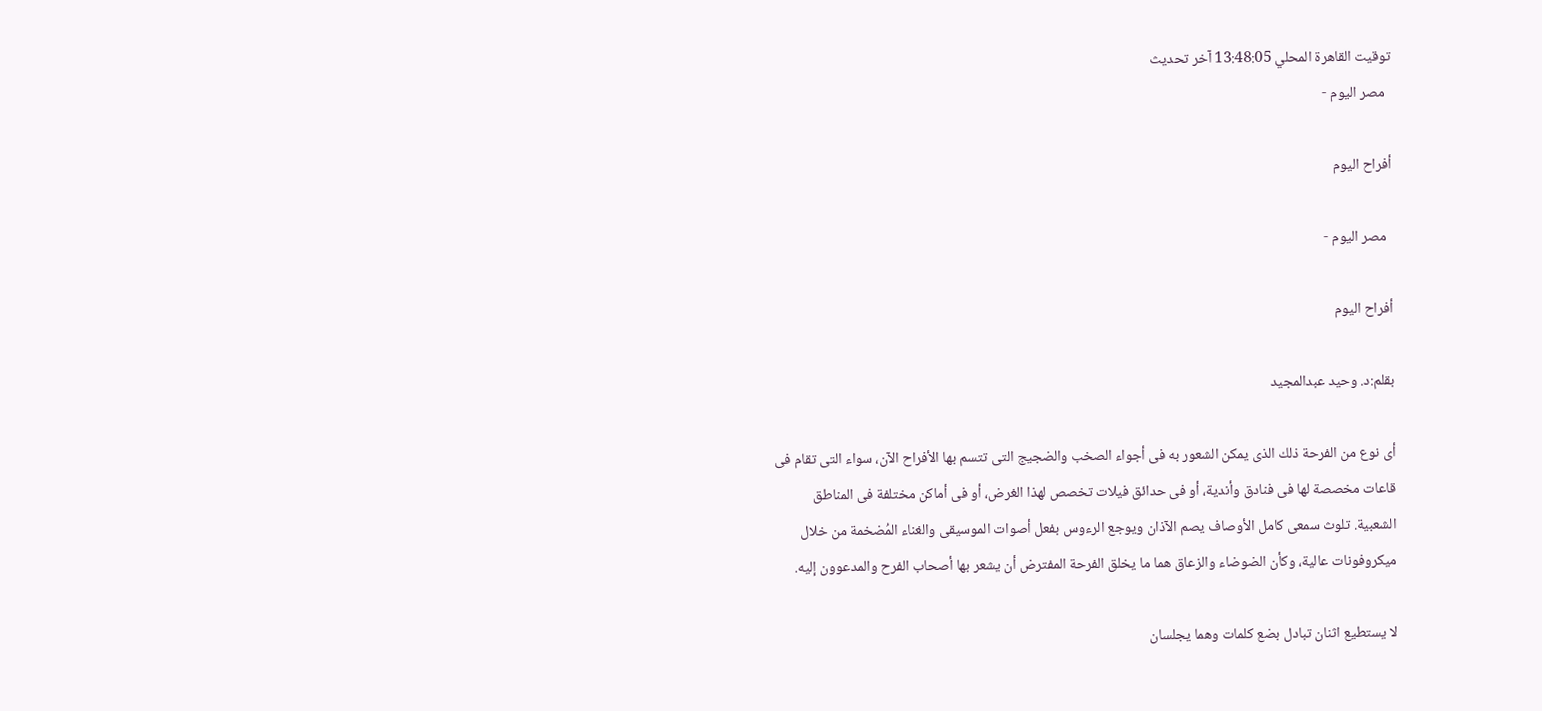توقيت القاهرة المحلي 13:48:05 آخر تحديث
  مصر اليوم -

أفراح اليوم

  مصر اليوم -

أفراح اليوم

بقلم:د. وحيد عبدالمجيد

أى نوع من الفرحة ذلك الذى يمكن الشعور به فى أجواء الصخب والضجيج التى تتسم بها الأفراح الآن، سواء التى تقام فى قاعات مخصصة لها فى فنادق وأندية، أو فى حدائق فيلات تخصص لهذا الغرض، أو فى أماكن مختلفة فى المناطق الشعبية. تلوث سمعى كامل الأوصاف يصم الآذان ويوجع الرءوس بفعل أصوات الموسيقى والغناء المُضخمة من خلال ميكروفونات عالية، وكأن الضوضاء والزعاق هما ما يخلق الفرحة المفترض أن يشعر بها أصحاب الفرح والمدعوون إليه.

لا يستطيع اثنان تبادل بضع كلمات وهما يجلسان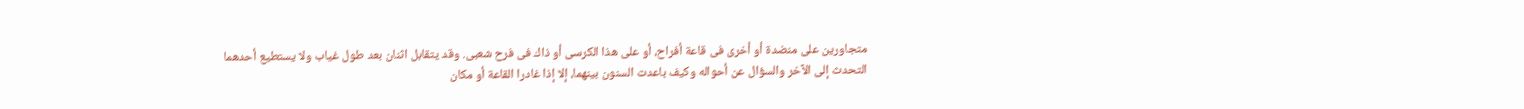متجاورين على منضدة أو أخرى فى قاعة أفراح، أو على هذا الكرسى أو ذاك فى فرح شعبى. وقد يتقابل اثنان بعد طول غياب ولا يستطيع أحدهما التحدث إلى الآخر والسؤال عن أحواله وكيف باعدت السنون بينهما، إلا إذا غادرا القاعة أو مكان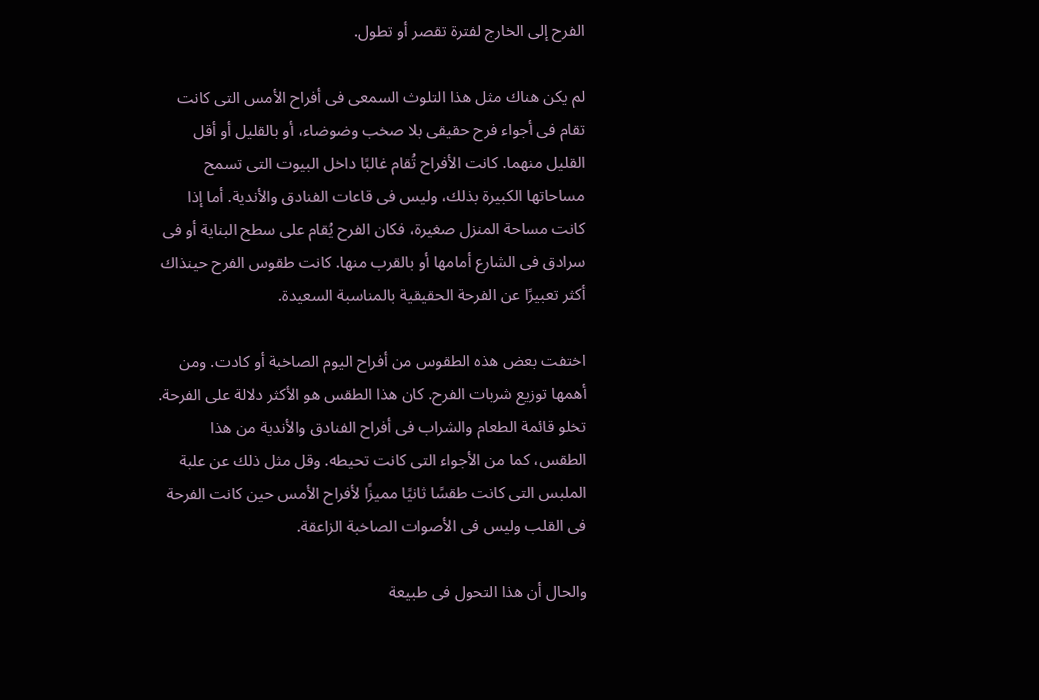الفرح إلى الخارج لفترة تقصر أو تطول.

لم يكن هناك مثل هذا التلوث السمعى فى أفراح الأمس التى كانت تقام فى أجواء فرح حقيقى بلا صخب وضوضاء، أو بالقليل أو أقل القليل منهما. كانت الأفراح تُقام غالبًا داخل البيوت التى تسمح مساحاتها الكبيرة بذلك، وليس فى قاعات الفنادق والأندية. أما إذا كانت مساحة المنزل صغيرة، فكان الفرح يُقام على سطح البناية أو فى سرادق فى الشارع أمامها أو بالقرب منها. كانت طقوس الفرح حينذاك أكثر تعبيرًا عن الفرحة الحقيقية بالمناسبة السعيدة.

اختفت بعض هذه الطقوس من أفراح اليوم الصاخبة أو كادت. ومن أهمها توزيع شربات الفرح. كان هذا الطقس هو الأكثر دلالة على الفرحة. تخلو قائمة الطعام والشراب فى أفراح الفنادق والأندية من هذا الطقس، كما من الأجواء التى كانت تحيطه. وقل مثل ذلك عن علبة الملبس التى كانت طقسًا ثانيًا مميزًا لأفراح الأمس حين كانت الفرحة فى القلب وليس فى الأصوات الصاخبة الزاعقة.

والحال أن هذا التحول فى طبيعة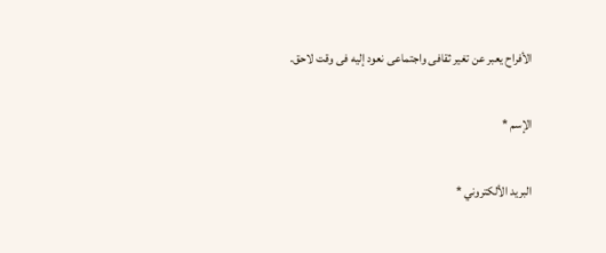الأفراح يعبر عن تغير ثقافى واجتماعى نعود إليه فى وقت لاحق.

الإسم *

البريد الألكتروني *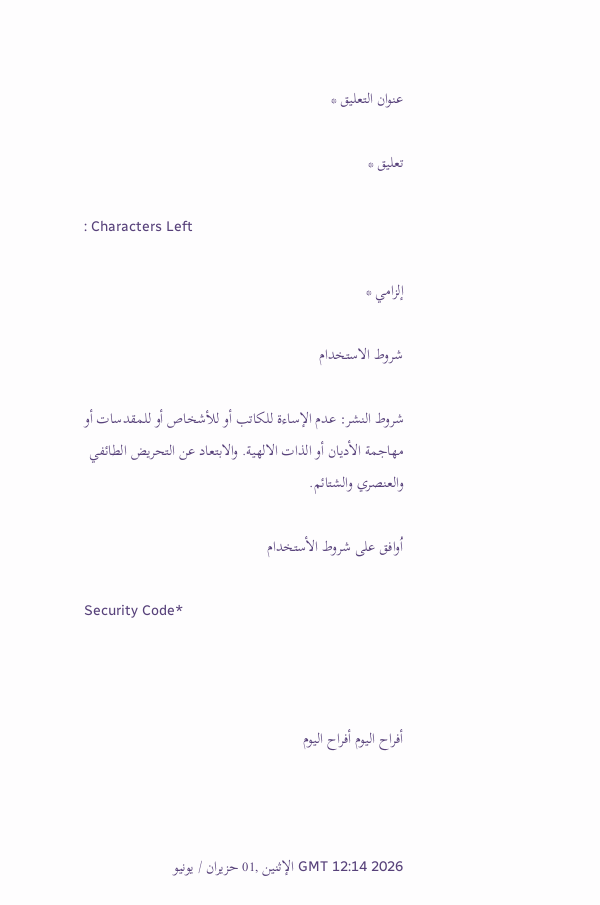عنوان التعليق *

تعليق *

: Characters Left

إلزامي *

شروط الاستخدام

شروط النشر: عدم الإساءة للكاتب أو للأشخاص أو للمقدسات أو مهاجمة الأديان أو الذات الالهية. والابتعاد عن التحريض الطائفي والعنصري والشتائم.

اُوافق على شروط الأستخدام

Security Code*



أفراح اليوم أفراح اليوم



GMT 12:14 2026 الإثنين ,01 حزيران / يونيو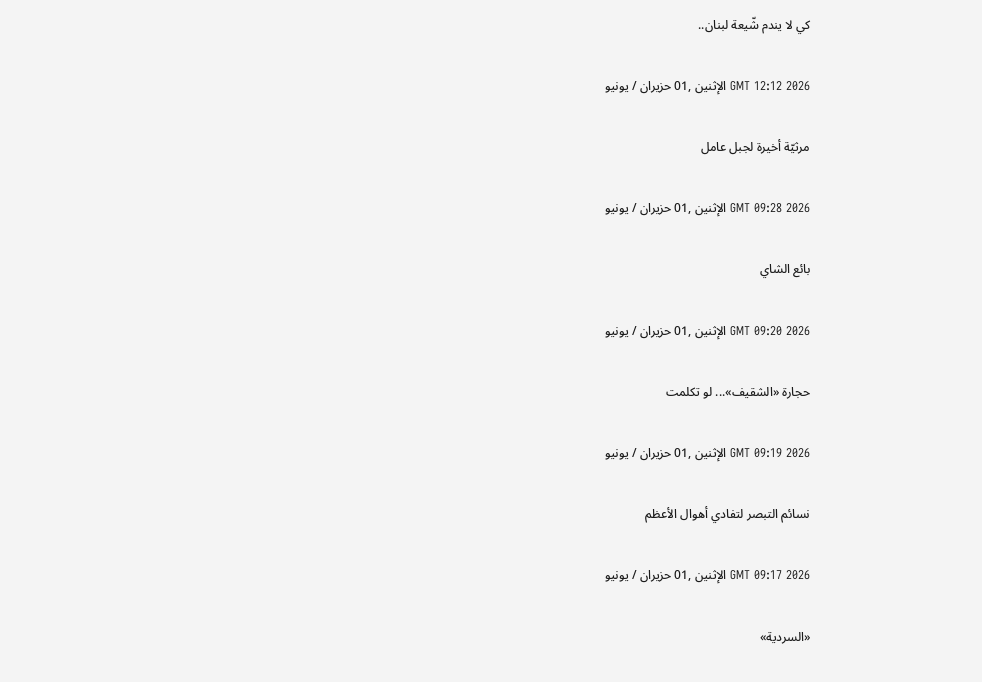كي لا يندم شّيعة لبنان..

GMT 12:12 2026 الإثنين ,01 حزيران / يونيو

مرثيّة أخيرة لجبل عامل

GMT 09:28 2026 الإثنين ,01 حزيران / يونيو

بائع الشاي

GMT 09:20 2026 الإثنين ,01 حزيران / يونيو

حجارة «الشقيف»... لو تكلمت

GMT 09:19 2026 الإثنين ,01 حزيران / يونيو

نسائم التبصر لتفادي أهوال الأعظم

GMT 09:17 2026 الإثنين ,01 حزيران / يونيو

«السردية»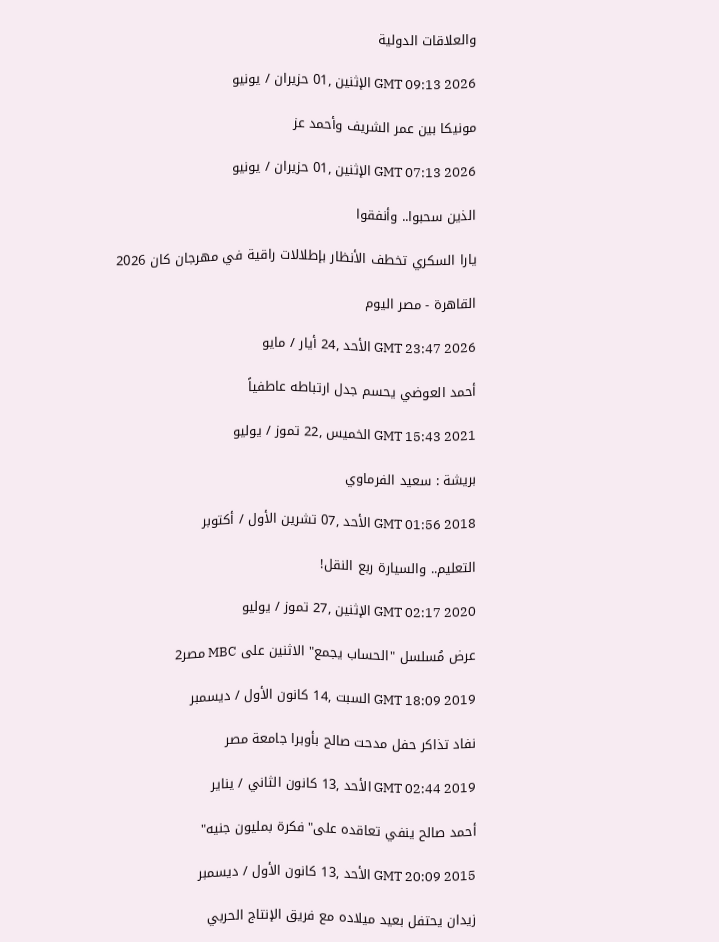والعلاقات الدولية

GMT 09:13 2026 الإثنين ,01 حزيران / يونيو

مونيكا بين عمر الشريف وأحمد عز

GMT 07:13 2026 الإثنين ,01 حزيران / يونيو

الذين سحبوا.. وأنفقوا

يارا السكري تخطف الأنظار بإطلالات راقية في مهرجان كان 2026

القاهرة - مصر اليوم

GMT 23:47 2026 الأحد ,24 أيار / مايو

أحمد العوضي يحسم جدل ارتباطه عاطفياً

GMT 15:43 2021 الخميس ,22 تموز / يوليو

بريشة : سعيد الفرماوي

GMT 01:56 2018 الأحد ,07 تشرين الأول / أكتوبر

التعليم.. والسيارة ربع النقل!

GMT 02:17 2020 الإثنين ,27 تموز / يوليو

عرض مُسلسل "الحساب يجمع" الاثنين على MBC مصر2

GMT 18:09 2019 السبت ,14 كانون الأول / ديسمبر

نفاد تذاكر حفل مدحت صالح بأوبرا جامعة مصر

GMT 02:44 2019 الأحد ,13 كانون الثاني / يناير

أحمد صالح ينفي تعاقده على"فكرة بمليون جنيه"

GMT 20:09 2015 الأحد ,13 كانون الأول / ديسمبر

زيدان يحتفل بعيد ميلاده مع فريق الإنتاج الحربي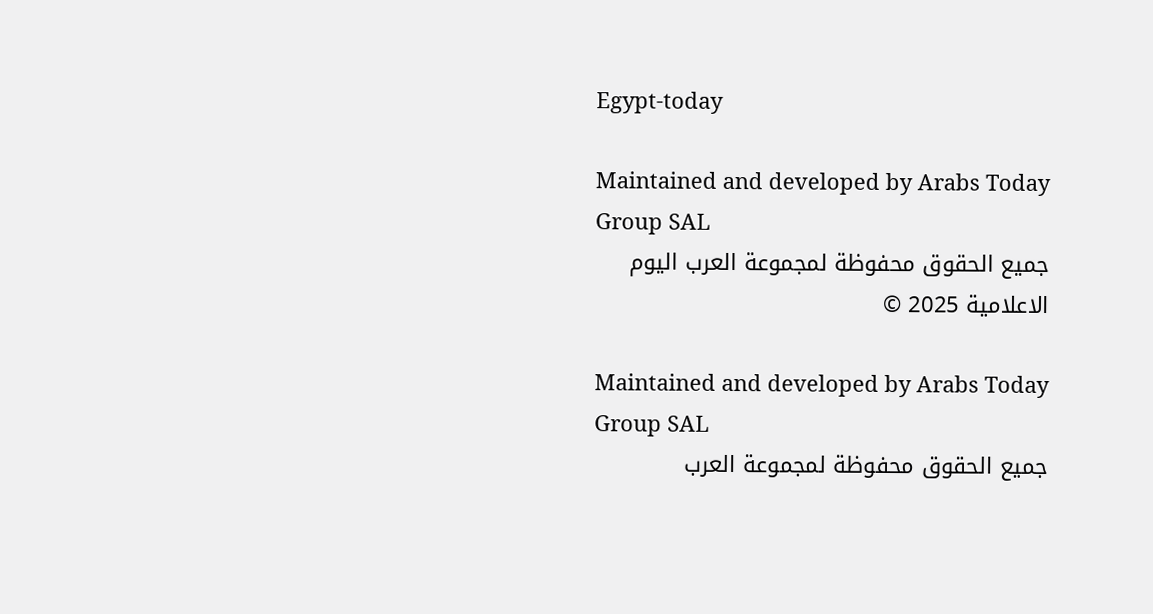Egypt-today

Maintained and developed by Arabs Today Group SAL
جميع الحقوق محفوظة لمجموعة العرب اليوم الاعلامية 2025 ©

Maintained and developed by Arabs Today Group SAL
جميع الحقوق محفوظة لمجموعة العرب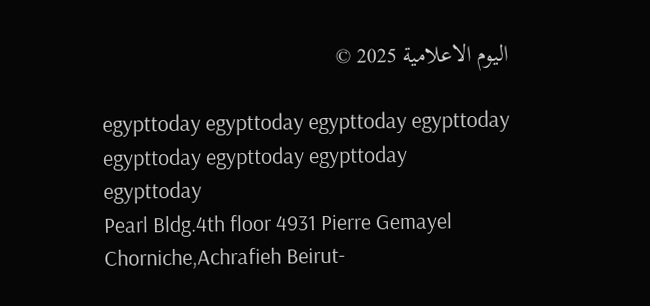اليوم الاعلامية 2025 ©

egypttoday egypttoday egypttoday egypttoday
egypttoday egypttoday egypttoday
egypttoday
Pearl Bldg.4th floor 4931 Pierre Gemayel Chorniche,Achrafieh Beirut-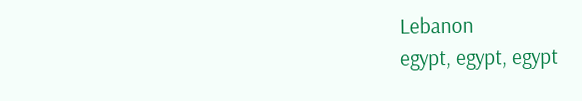Lebanon
egypt, egypt, egypt